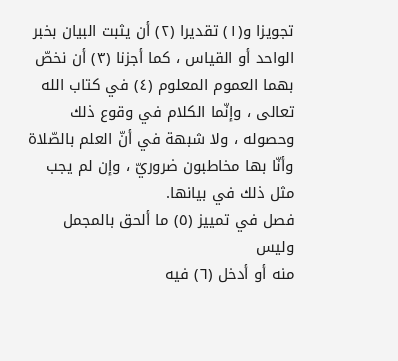تجويزا و(١) تقديرا (٢) أن يثبت البيان بخبر الواحد أو القياس ، كما أجزنا (٣) أن نخصّ بهما العموم المعلوم (٤) في كتاب الله تعالى ، وإنّما الكلام في وقوع ذلك وحصوله ، ولا شبهة في أنّ العلم بالصّلاة وأنّا بها مخاطبون ضروريّ ، وإن لم يجب مثل ذلك في بيانها.
فصل في تمييز (٥) ما ألحق بالمجمل وليس
منه أو أدخل (٦) فيه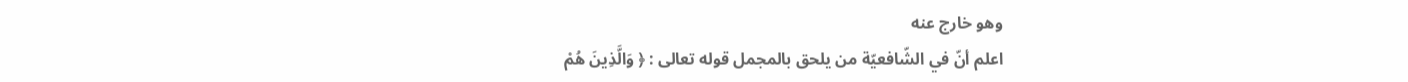وهو خارج عنه
اعلم أنّ في الشّافعيّة من يلحق بالمجمل قوله تعالى : ﴿ وَالَّذِينَ هُمْ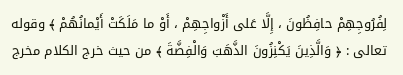لِفُرُوجِهِمْ حافِظُونَ ، إِلَّا عَلى أَزْواجِهِمْ ، أَوْ ما مَلَكَتْ أَيْمانُهُمْ ﴾ وقوله تعالى : ﴿ وَالَّذِينَ يَكْنِزُونَ الذَّهَبَ وَالْفِضَّةَ ﴾ من حيث خرج الكلام مخرج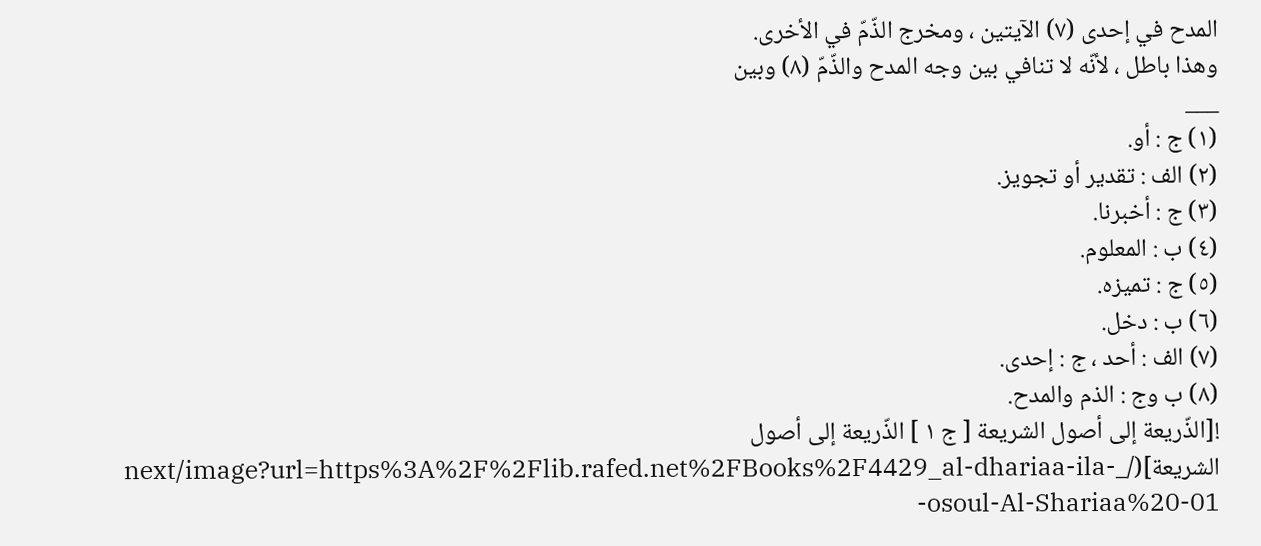المدح في إحدى (٧) الآيتين ، ومخرج الذّمّ في الأخرى.
وهذا باطل ، لأنّه لا تنافي بين وجه المدح والذّمّ (٨) وبين
___
(١) ج : أو.
(٢) الف : تقدير أو تجويز.
(٣) ج : أخبرنا.
(٤) ب : المعلوم.
(٥) ج : تميزه.
(٦) ب : دخل.
(٧) الف : أحد ، ج : إحدى.
(٨) ب وج : الذم والمدح.
![الذّريعة إلى أصول الشريعة [ ج ١ ] الذّريعة إلى أصول الشريعة](/_next/image?url=https%3A%2F%2Flib.rafed.net%2FBooks%2F4429_al-dhariaa-ila-osoul-Al-Shariaa%20-01-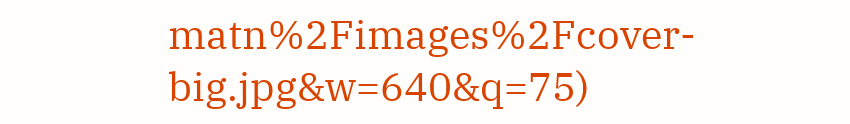matn%2Fimages%2Fcover-big.jpg&w=640&q=75)